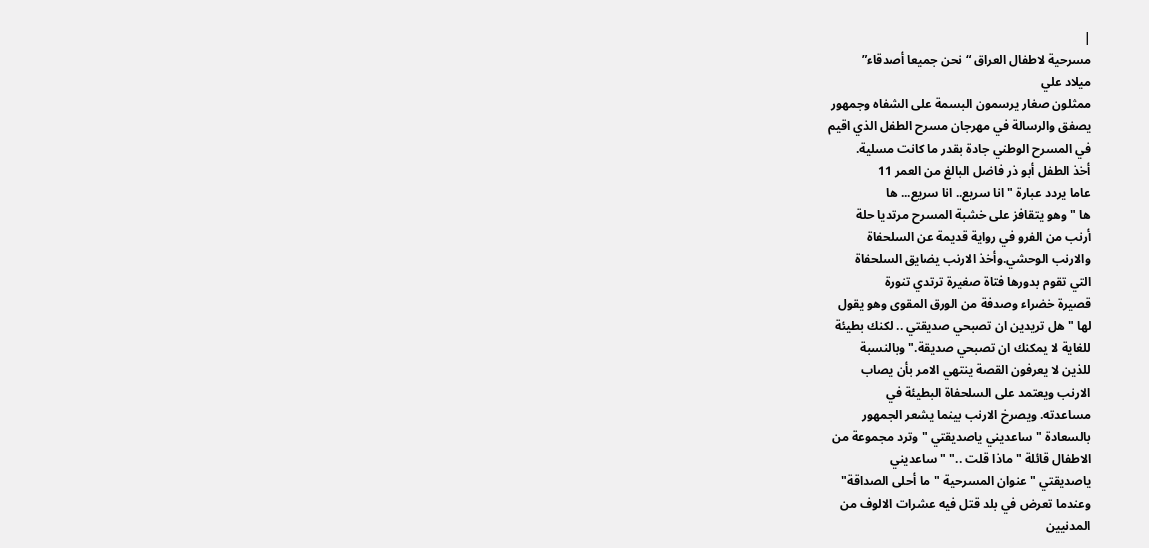|
مسرحية لاطفال العراق “نحن جميعا أصدقاء”
ميلاد علي
ممثلون صغار يرسمون البسمة على الشفاه وجمهور
يصفق والرسالة في مهرجان مسرح الطفل الذي اقيم
في المسرح الوطني جادة بقدر ما كانت مسلية.
أخذ الطفل أبو ذر فاضل البالغ من العمر 11
عاما يردد عبارة " انا سريع.. انا سريع... ها
ها " وهو يتقافز على خشبة المسرح مرتديا حلة
أرنب من الفرو في رواية قديمة عن السلحفاة
والارنب الوحشي.وأخذ الارنب يضايق السلحفاة
التي تقوم بدورها فتاة صغيرة ترتدي تنورة
قصيرة خضراء وصدفة من الورق المقوى وهو يقول
لها "هل تريدين ان تصبحي صديقتي .. لكنك بطيئة
للغاية لا يمكنك ان تصبحي صديقة."وبالنسبة
للذين لا يعرفون القصة ينتهي الامر بأن يصاب
الارنب ويعتمد على السلحفاة البطيئة في
مساعدته. ويصرخ الارنب بينما يشعر الجمهور
بالسعادة "ساعديني ياصديقتي " وترد مجموعة من
الاطفال قائلة "ماذا قلت .." "ساعديني
ياصديقتي " عنوان المسرحية "ما أحلى الصداقة"
وعندما تعرض في بلد قتل فيه عشرات الالوف من
المدنيين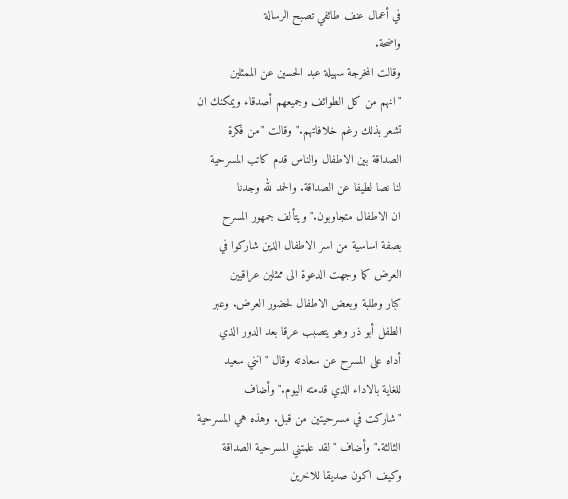في أعمال عنف طائفي تصبح الرسالة
واضحة.
وقالت المخرجة سهيلة عبد الحسين عن الممثلين
"انهم من كل الطوائف وجميعهم أصدقاء ويمكنك ان
تشعر بذلك رغم خلافاتهم." وقالت "من فكرة
الصداقة بين الاطفال والناس قدم كاتب المسرحية
لنا نصا لطيفا عن الصداقة. والحمد لله وجدنا
ان الاطفال متجاوبون." ويتألف جمهور المسرح
بصفة اساسية من اسر الاطفال الذين شاركوا في
العرض كما وجهت الدعوة الى ممثلين عراقيين
كبار وطلبة وبعض الاطفال لحضور العرض. وعبر
الطفل أبو ذر وهو يتصبب عرقا بعد الدور الذي
أداه على المسرح عن سعادته وقال "انني سعيد
للغاية بالاداء الذي قدمته اليوم." وأضاف
"شاركت في مسرحيتين من قبل. وهذه هي المسرحية
الثالثة." وأضاف "لقد علمتني المسرحية الصداقة
وكيف اكون صديقا للاخرين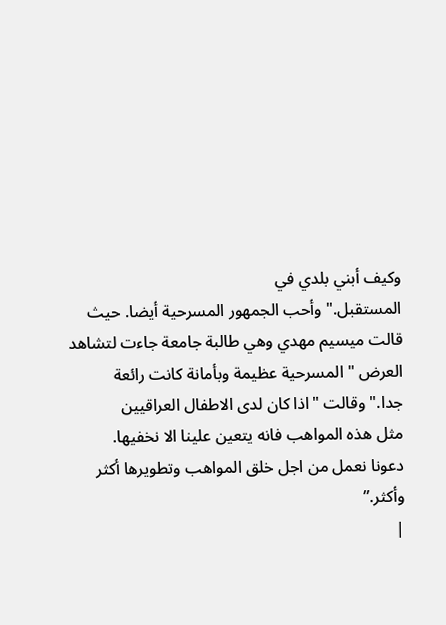وكيف أبني بلدي في
المستقبل." وأحب الجمهور المسرحية أيضا. حيث
قالت ميسيم مهدي وهي طالبة جامعة جاءت لتشاهد
العرض " المسرحية عظيمة وبأمانة كانت رائعة
جدا." وقالت "اذا كان لدى الاطفال العراقيين
مثل هذه المواهب فانه يتعين علينا الا نخفيها.
دعونا نعمل من اجل خلق المواهب وتطويرها أكثر
وأكثر.”
|